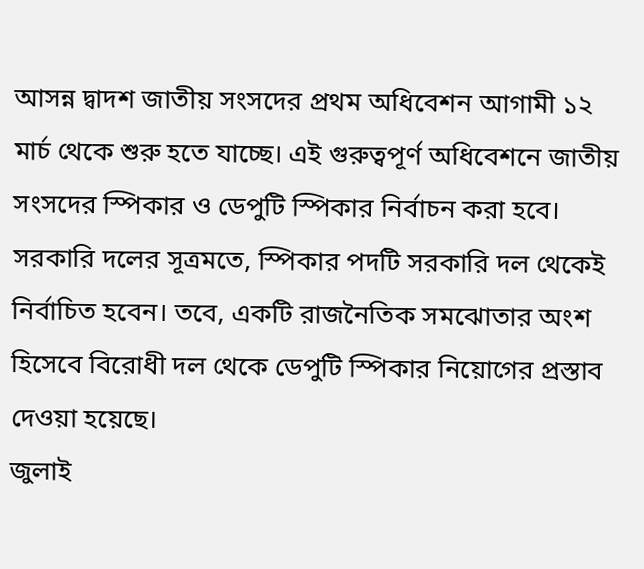আসন্ন দ্বাদশ জাতীয় সংসদের প্রথম অধিবেশন আগামী ১২ মার্চ থেকে শুরু হতে যাচ্ছে। এই গুরুত্বপূর্ণ অধিবেশনে জাতীয় সংসদের স্পিকার ও ডেপুটি স্পিকার নির্বাচন করা হবে। সরকারি দলের সূত্রমতে, স্পিকার পদটি সরকারি দল থেকেই নির্বাচিত হবেন। তবে, একটি রাজনৈতিক সমঝোতার অংশ হিসেবে বিরোধী দল থেকে ডেপুটি স্পিকার নিয়োগের প্রস্তাব দেওয়া হয়েছে।
জুলাই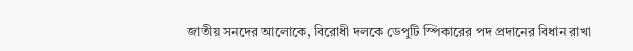জাতীয় সনদের আলোকে, বিরোধী দলকে ডেপুটি স্পিকারের পদ প্রদানের বিধান রাখা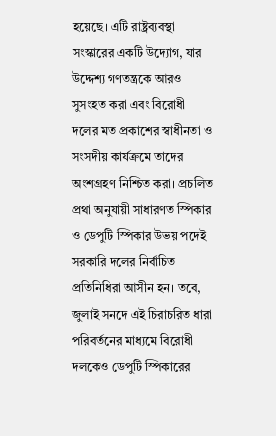হয়েছে। এটি রাষ্ট্রব্যবস্থা সংস্কারের একটি উদ্যোগ, যার উদ্দেশ্য গণতন্ত্রকে আরও সুসংহত করা এবং বিরোধী দলের মত প্রকাশের স্বাধীনতা ও সংসদীয় কার্যক্রমে তাদের অংশগ্রহণ নিশ্চিত করা। প্রচলিত প্রথা অনুযায়ী সাধারণত স্পিকার ও ডেপুটি স্পিকার উভয় পদেই সরকারি দলের নির্বাচিত প্রতিনিধিরা আসীন হন। তবে, জুলাই সনদে এই চিরাচরিত ধারা পরিবর্তনের মাধ্যমে বিরোধী দলকেও ডেপুটি স্পিকারের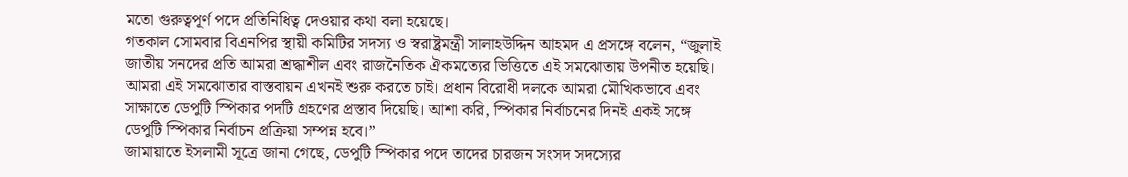মতো গুরুত্বপূর্ণ পদে প্রতিনিধিত্ব দেওয়ার কথা বলা হয়েছে।
গতকাল সোমবার বিএনপির স্থায়ী কমিটির সদস্য ও স্বরাষ্ট্রমন্ত্রী সালাহউদ্দিন আহমদ এ প্রসঙ্গে বলেন, “জুলাই জাতীয় সনদের প্রতি আমরা শ্রদ্ধাশীল এবং রাজনৈতিক ঐকমত্যের ভিত্তিতে এই সমঝোতায় উপনীত হয়েছি। আমরা এই সমঝোতার বাস্তবায়ন এখনই শুরু করতে চাই। প্রধান বিরোধী দলকে আমরা মৌখিকভাবে এবং সাক্ষাতে ডেপুটি স্পিকার পদটি গ্রহণের প্রস্তাব দিয়েছি। আশা করি, স্পিকার নির্বাচনের দিনই একই সঙ্গে ডেপুটি স্পিকার নির্বাচন প্রক্রিয়া সম্পন্ন হবে।”
জামায়াতে ইসলামী সূত্রে জানা গেছে, ডেপুটি স্পিকার পদে তাদের চারজন সংসদ সদস্যের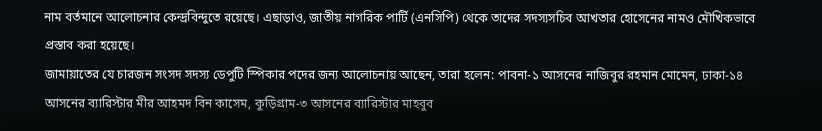নাম বর্তমানে আলোচনার কেন্দ্রবিন্দুতে রয়েছে। এছাড়াও, জাতীয় নাগরিক পার্টি (এনসিপি) থেকে তাদের সদস্যসচিব আখতার হোসেনের নামও মৌখিকভাবে প্রস্তাব করা হয়েছে।
জামায়াতের যে চারজন সংসদ সদস্য ডেপুটি স্পিকার পদের জন্য আলোচনায় আছেন, তারা হলেন: পাবনা-১ আসনের নাজিবুর রহমান মোমেন, ঢাকা-১৪ আসনের ব্যারিস্টার মীর আহমদ বিন কাসেম, কুড়িগ্রাম-৩ আসনের ব্যারিস্টার মাহবুব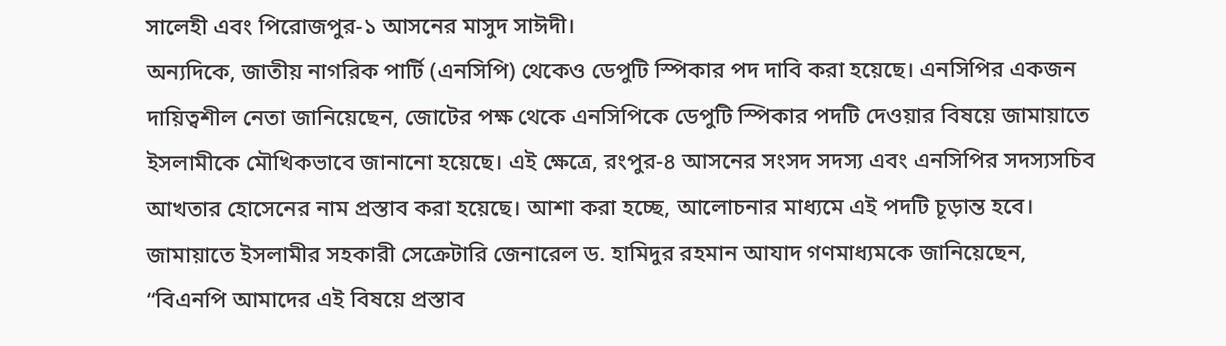সালেহী এবং পিরোজপুর-১ আসনের মাসুদ সাঈদী।
অন্যদিকে, জাতীয় নাগরিক পার্টি (এনসিপি) থেকেও ডেপুটি স্পিকার পদ দাবি করা হয়েছে। এনসিপির একজন দায়িত্বশীল নেতা জানিয়েছেন, জোটের পক্ষ থেকে এনসিপিকে ডেপুটি স্পিকার পদটি দেওয়ার বিষয়ে জামায়াতে ইসলামীকে মৌখিকভাবে জানানো হয়েছে। এই ক্ষেত্রে, রংপুর-৪ আসনের সংসদ সদস্য এবং এনসিপির সদস্যসচিব আখতার হোসেনের নাম প্রস্তাব করা হয়েছে। আশা করা হচ্ছে, আলোচনার মাধ্যমে এই পদটি চূড়ান্ত হবে।
জামায়াতে ইসলামীর সহকারী সেক্রেটারি জেনারেল ড. হামিদুর রহমান আযাদ গণমাধ্যমকে জানিয়েছেন, “বিএনপি আমাদের এই বিষয়ে প্রস্তাব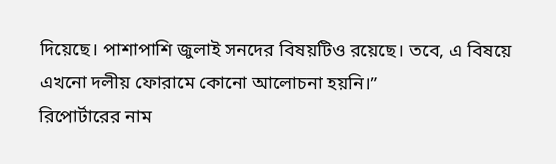দিয়েছে। পাশাপাশি জুলাই সনদের বিষয়টিও রয়েছে। তবে, এ বিষয়ে এখনো দলীয় ফোরামে কোনো আলোচনা হয়নি।”
রিপোর্টারের নাম